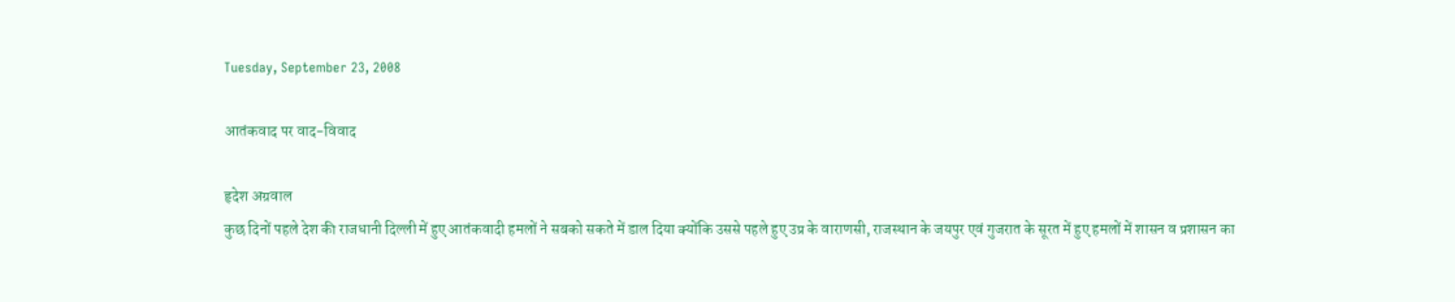Tuesday, September 23, 2008

आतंकवाद पर वाद-विवाद

हृदेश अग्रवाल
कुछ दिनों पहले देश की राजधानी दिल्ली में हुए आतंकवादी हमलों ने सबको सकते में डाल दिया क्योंकि उससे पहले हुए उप्र के वाराणसी, राजस्थान के जयपुर एवं गुजरात के सूरत में हुए हमलों में शासन व प्रशासन का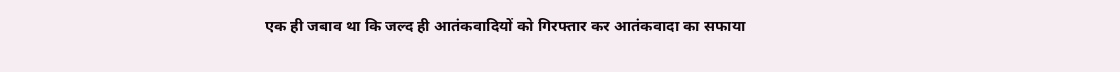एक ही जबाव था कि जल्द ही आतंकवादियों को गिरफ्तार कर आतंकवादा का सफाया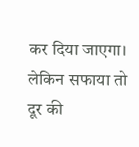कर दिया जाएगा। लेकिन सफाया तो दूर की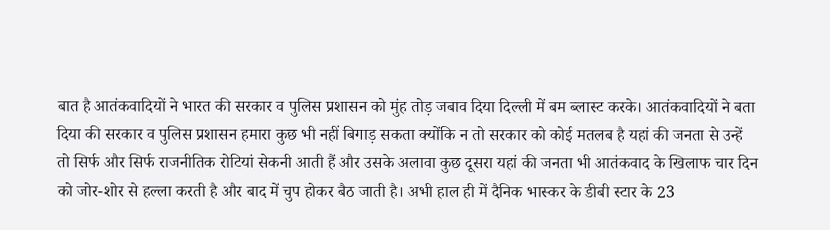बात है आतंकवादियों ने भारत की सरकार व पुलिस प्रशासन को मुंह तोड़ जबाव दिया दिल्ली में बम ब्लास्ट करके। आतंकवादियों ने बता दिया की सरकार व पुलिस प्रशासन हमारा कुछ भी नहीं बिगाड़ सकता क्योंकि न तो सरकार को कोई मतलब है यहां की जनता से उन्हें तो सिर्फ और सिर्फ राजनीतिक रोटियां सेकनी आती हैं और उसके अलावा कुछ दूसरा यहां की जनता भी आतंकवाद के खिलाफ चार दिन को जोर-शोर से हल्ला करती है और बाद में चुप होकर बैठ जाती है। अभी हाल ही में दैनिक भास्कर के डीबी स्टार के 23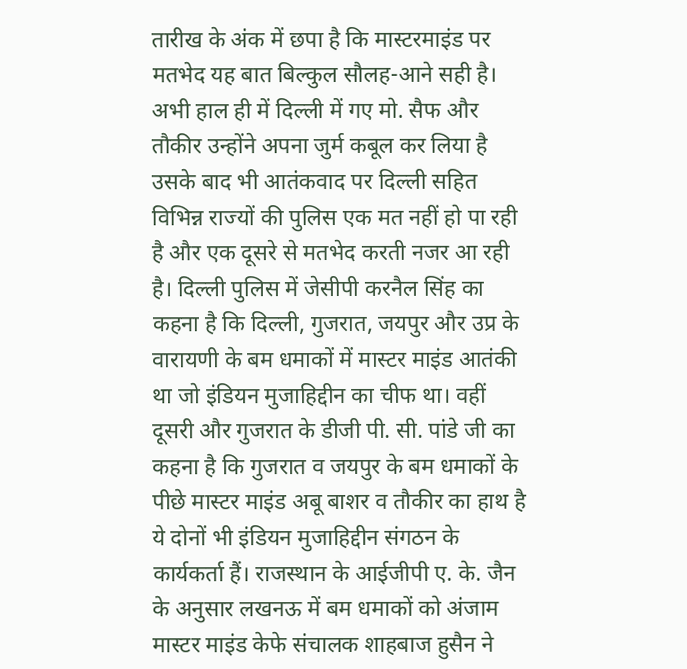तारीख के अंक में छपा है कि मास्टरमाइंड पर मतभेद यह बात बिल्कुल सौलह-आने सही है। अभी हाल ही में दिल्ली में गए मो. सैफ और तौकीर उन्होंने अपना जुर्म कबूल कर लिया है उसके बाद भी आतंकवाद पर दिल्ली सहित विभिन्न राज्यों की पुलिस एक मत नहीं हो पा रही है और एक दूसरे से मतभेद करती नजर आ रही है। दिल्ली पुलिस में जेसीपी करनैल सिंह का कहना है कि दिल्ली, गुजरात, जयपुर और उप्र के वारायणी के बम धमाकों में मास्टर माइंड आतंकी था जो इंडियन मुजाहिद्दीन का चीफ था। वहीं दूसरी और गुजरात के डीजी पी. सी. पांडे जी का कहना है कि गुजरात व जयपुर के बम धमाकों के पीछे मास्टर माइंड अबू बाशर व तौकीर का हाथ है ये दोनों भी इंडियन मुजाहिद्दीन संगठन के कार्यकर्ता हैं। राजस्थान के आईजीपी ए. के. जैन के अनुसार लखनऊ में बम धमाकों को अंजाम मास्टर माइंड केफे संचालक शाहबाज हुसैन ने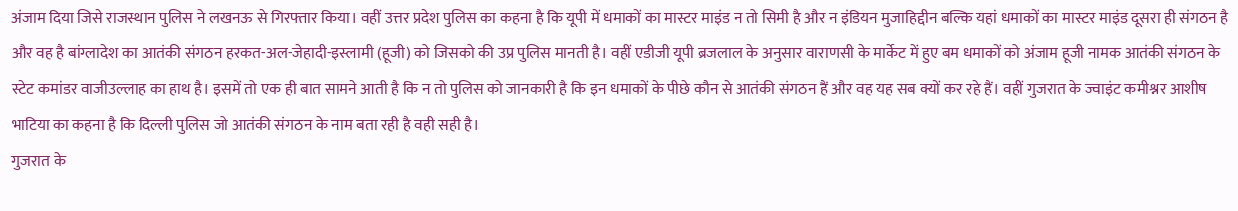अंजाम दिया जिसे राजस्थान पुलिस ने लखनऊ से गिरफ्तार किया। वहीं उत्तर प्रदेश पुलिस का कहना है कि यूपी में धमाकों का मास्टर माइंड न तो सिमी है और न इंडियन मुजाहिद्दीन बल्कि यहां धमाकों का मास्टर माइंड दूसरा ही संगठन है और वह है बांग्लादेश का आतंकी संगठन हरकत-अल-जेहादी-इस्लामी (हूजी) को जिसको की उप्र पुलिस मानती है। वहीं एडीजी यूपी ब्रजलाल के अनुसार वाराणसी के मार्केट में हुए बम धमाकों को अंजाम हूजी नामक आतंकी संगठन के स्टेट कमांडर वाजीउल्लाह का हाथ है। इसमें तो एक ही बात सामने आती है कि न तो पुलिस को जानकारी है कि इन धमाकों के पीछे कौन से आतंकी संगठन हैं और वह यह सब क्यों कर रहे हैं। वहीं गुजरात के ज्वाइंट कमीश्नर आशीष भाटिया का कहना है कि दिल्ली पुलिस जो आतंकी संगठन के नाम बता रही है वही सही है।
गुजरात के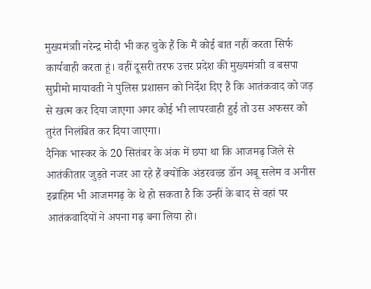मुख्यमंत्राी नरेन्द्र मोदी भी कह चुके हैं कि मैं कोई बात नहीं करता सिर्फ कार्यवाही करता हूं। वहीं दूसरी तरफ उत्तर प्रदेश की मुख्यमंत्राी व बसपा सुप्रीमो मायावती ने पुलिस प्रशासन को निर्देश दिए हैं कि आतंकवाद को जड़ से खत्म कर दिया जाएगा अगर कोई भी लापरवाही हुई तो उस अफसर को तुरंत निलंबित कर दिया जाएगा।
दैनिक भास्कर के 20 सितंबर के अंक में छपा था कि आजमढ़ जिले से आतंकीतार जुड़ते नजर आ रहे हैं क्योंकि अंडरवल्र्ड डॉन अबू सलेम व अनीस इब्राहिम भी आजमगढ़ के थे हो सकता है कि उन्हीं के बाद से वहां पर आतंकवादियों ने अपना गढ़ बना लिया हो।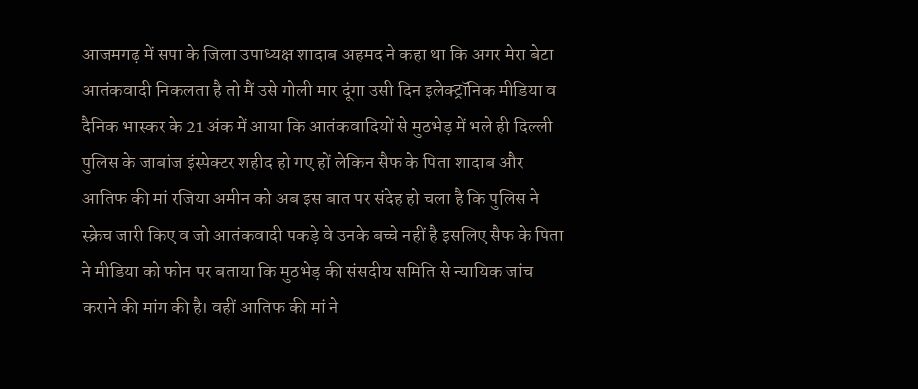आजमगढ़ में सपा के जिला उपाध्यक्ष शादाब अहमद ने कहा था कि अगर मेरा बेटा आतंकवादी निकलता है तो मैं उसे गोली मार दूंगा उसी दिन इलेक्ट्रॉनिक मीडिया व दैनिक भास्कर के 21 अंक में आया कि आतंकवादियों से मुठभेड़ में भले ही दिल्ली पुलिस के जाबांज इंस्पेक्टर शहीद हो गए हों लेकिन सैफ के पिता शादाब और आतिफ की मां रजिया अमीन को अब इस बात पर संदेह हो चला है कि पुलिस ने स्क्रेच जारी किए व जो आतंकवादी पकड़े वे उनके बच्चे नहीं है इसलिए सैफ के पिता ने मीडिया को फोन पर बताया कि मुठभेड़ की संसदीय समिति से न्यायिक जांच कराने की मांग की है। वहीं आतिफ की मां ने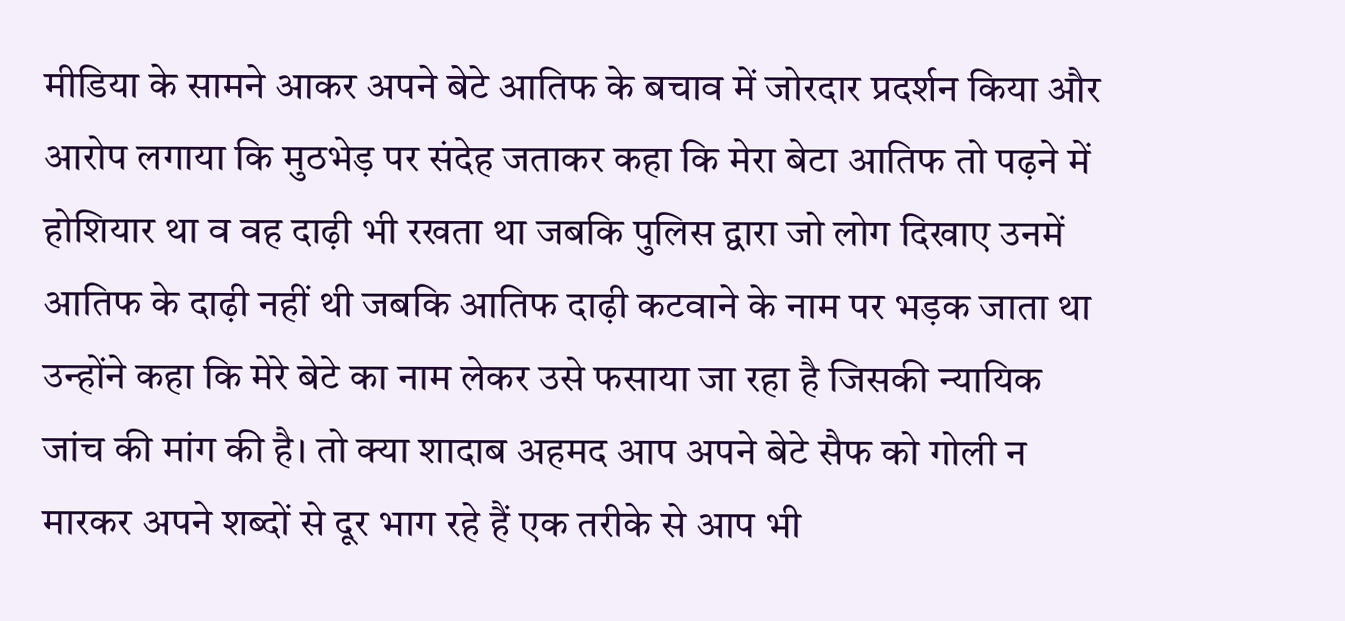मीडिया के सामने आकर अपने बेटे आतिफ के बचाव में जोरदार प्रदर्शन किया और आरोप लगाया कि मुठभेड़ पर संदेह जताकर कहा कि मेरा बेटा आतिफ तो पढ़ने में होशियार था व वह दाढ़ी भी रखता था जबकि पुलिस द्वारा जो लोग दिखाए उनमें आतिफ के दाढ़ी नहीं थी जबकि आतिफ दाढ़ी कटवाने के नाम पर भड़क जाता था उन्होंने कहा कि मेरे बेटे का नाम लेकर उसे फसाया जा रहा है जिसकी न्यायिक जांच की मांग की है। तो क्या शादाब अहमद आप अपने बेटे सैफ को गोली न मारकर अपने शब्दों से दूर भाग रहे हैं एक तरीके से आप भी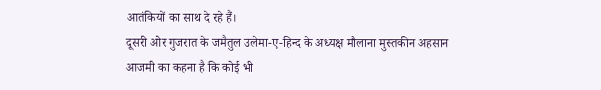आतंकियों का साथ दे रहे हैं।
दूसरी ओर गुजरात के जमैतुल उलेमा-ए-हिन्द के अध्यक्ष मौलाना मुस्तकीन अहसान आजमी का कहना है कि कोई भी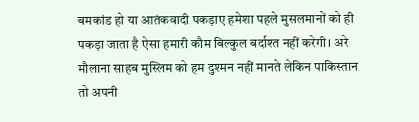बमकांड हो या आतंकवादी पकड़ाए हमेशा पहले मुसलमानों को ही पकड़ा जाता है ऐसा हमारी कौम बिल्कुल बर्दाश्त नहीं करेगी। अरे मौलाना साहब मुस्लिम को हम दुश्मन नहीं मानते लेकिन पाकिस्तान तो अपनी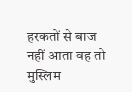हरकतों से बाज नहीं आता वह तो मुस्लिम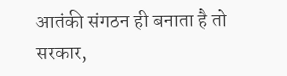आतंकी संगठन ही बनाता है तो सरकार,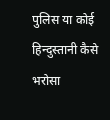पुलिस या कोई हिन्दुस्तानी कैसे भरोसा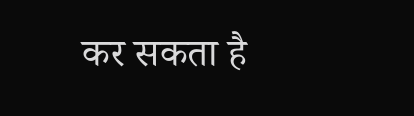कर सकता है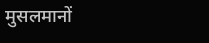मुसलमानों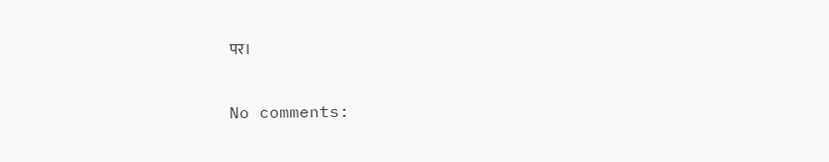पर।

No comments: